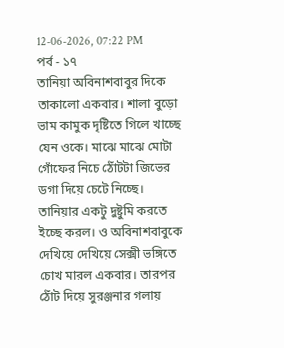12-06-2026, 07:22 PM
পর্ব - ১৭
তানিয়া অবিনাশবাবুর দিকে তাকালো একবার। শালা বুড়ো ভাম কামুক দৃষ্টিতে গিলে খাচ্ছে যেন ওকে। মাঝে মাঝে মোটা গোঁফের নিচে ঠোঁটটা জিভের ডগা দিয়ে চেটে নিচ্ছে। তানিয়ার একটু দুষ্টুমি করতে ইচ্ছে করল। ও অবিনাশবাবুকে দেখিয়ে দেখিয়ে সেক্সী ভঙ্গিতে চোখ মারল একবার। তারপর ঠোঁট দিয়ে সুরঞ্জনার গলায়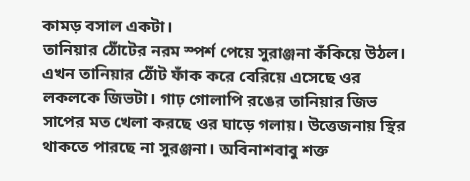কামড় বসাল একটা।
তানিয়ার ঠোঁটের নরম স্পর্শ পেয়ে সুরাঞ্জনা কঁকিয়ে উঠল। এখন তানিয়ার ঠোঁট ফাঁক করে বেরিয়ে এসেছে ওর লকলকে জিভটা। গাঢ় গোলাপি রঙের তানিয়ার জিভ সাপের মত খেলা করছে ওর ঘাড়ে গলায়। উত্তেজনায় স্থির থাকতে পারছে না সুরঞ্জনা। অবিনাশবাবু শক্ত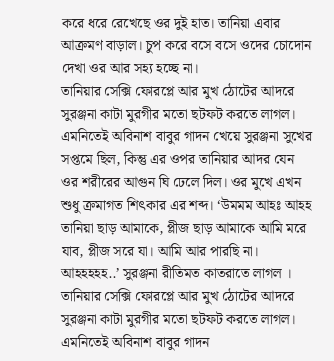করে ধরে রেখেছে ওর দুই হাত। তানিয়া এবার আক্রমণ বাড়াল। চুপ করে বসে বসে ওদের চোদোন দেখা ওর আর সহ্য হচ্ছে না।
তানিয়ার সেক্সি ফোরপ্লে আর মুখ ঠোটের আদরে সুরঞ্জনা কাটা মুরগীর মতো ছটফট করতে লাগল। এমনিতেই অবিনাশ বাবুর গাদন খেয়ে সুরঞ্জনা সুখের সপ্তমে ছিল, কিন্তু এর ওপর তানিয়ার আদর যেন ওর শরীরের আগুন ঘি ঢেলে দিল। ওর মুখে এখন শুধু ক্রমাগত শিৎকার এর শব্দ। ‘উমমম আহঃ আহহ তানিয়া ছাড় আমাকে, প্লীজ ছাড় আমাকে আমি মরে যাব, প্লীজ সরে যা। আমি আর পারছি না। আহহহহহ..’ সুরঞ্জনা রীতিমত কাতরাতে লাগল ।
তানিয়ার সেক্সি ফোরপ্লে আর মুখ ঠোটের আদরে সুরঞ্জনা কাটা মুরগীর মতো ছটফট করতে লাগল। এমনিতেই অবিনাশ বাবুর গাদন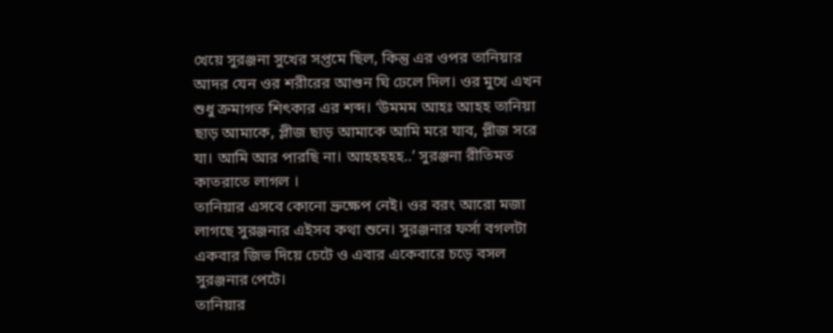খেয়ে সুরঞ্জনা সুখের সপ্তমে ছিল, কিন্তু এর ওপর তানিয়ার আদর যেন ওর শরীরের আগুন ঘি ঢেলে দিল। ওর মুখে এখন শুধু ক্রমাগত শিৎকার এর শব্দ। ‘উমমম আহঃ আহহ তানিয়া ছাড় আমাকে, প্লীজ ছাড় আমাকে আমি মরে যাব, প্লীজ সরে যা। আমি আর পারছি না। আহহহহহ..’ সুরঞ্জনা রীতিমত কাতরাতে লাগল ।
তানিয়ার এসবে কোনো ভ্রুক্ষেপ নেই। ওর বরং আরো মজা লাগছে সুরঞ্জনার এইসব কথা শুনে। সুরঞ্জনার ফর্সা বগলটা একবার জিভ দিয়ে চেটে ও এবার একেবারে চড়ে বসল সুরঞ্জনার পেটে।
তানিয়ার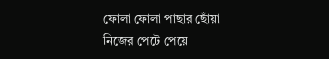ফোলা ফোলা পাছার ছোঁয়া নিজের পেটে পেয়ে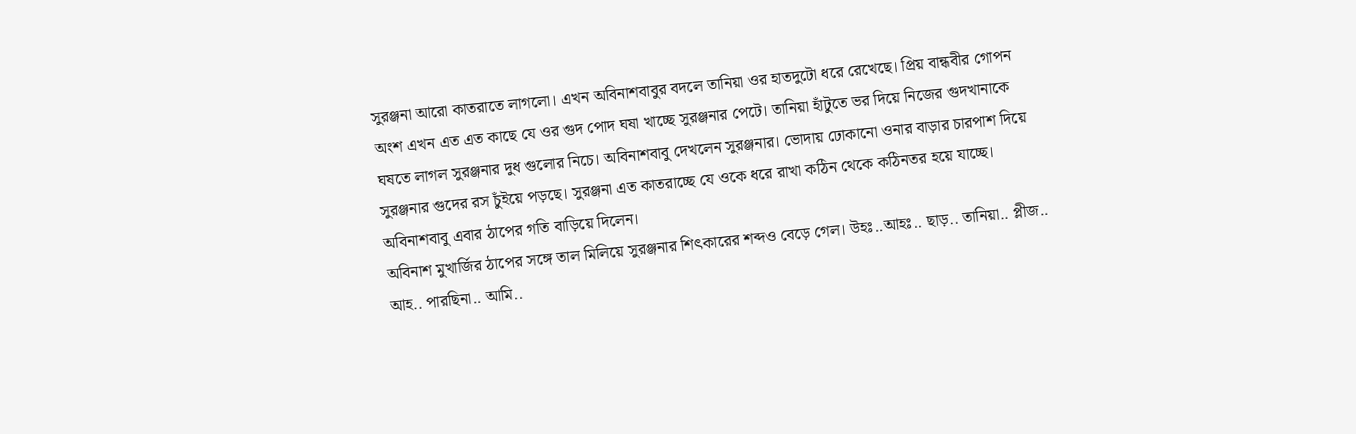সুরঞ্জনা আরো কাতরাতে লাগলো। এখন অবিনাশবাবুর বদলে তানিয়া ওর হাতদুটো ধরে রেখেছে। প্রিয় বান্ধবীর গোপন অংশ এখন এত এত কাছে যে ওর গুদ পোদ ঘষা খাচ্ছে সুরঞ্জনার পেটে। তানিয়া হাঁটুতে ভর দিয়ে নিজের গুদখানাকে ঘষতে লাগল সুরঞ্জনার দুধ গুলোর নিচে। অবিনাশবাবু দেখলেন সুরঞ্জনার। ভোদায় ঢোকানো ওনার বাড়ার চারপাশ দিয়ে সুরঞ্জনার গুদের রস চুঁইয়ে পড়ছে। সুরঞ্জনা এত কাতরাচ্ছে যে ওকে ধরে রাখা কঠিন থেকে কঠিনতর হয়ে যাচ্ছে। অবিনাশবাবু এবার ঠাপের গতি বাড়িয়ে দিলেন।
অবিনাশ মুখার্জির ঠাপের সঙ্গে তাল মিলিয়ে সুরঞ্জনার শিৎকারের শব্দও বেড়ে গেল। উহঃ..আহঃ.. ছাড়.. তানিয়া.. প্লীজ.. আহ.. পারছিনা.. আমি..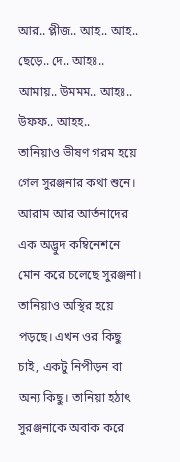আর.. প্লীজ.. আহ.. আহ.. ছেড়ে.. দে.. আহঃ.. আমায়.. উমমম.. আহঃ.. উফফ.. আহহ..
তানিয়াও ভীষণ গরম হয়ে গেল সুরঞ্জনার কথা শুনে। আরাম আর আর্তনাদের এক অদ্ভুদ কম্বিনেশনে মোন করে চলেছে সুরঞ্জনা। তানিয়াও অস্থির হয়ে পড়ছে। এখন ওর কিছু চাই, একটু নিপীড়ন বা অন্য কিছু। তানিয়া হঠাৎ সুরঞ্জনাকে অবাক করে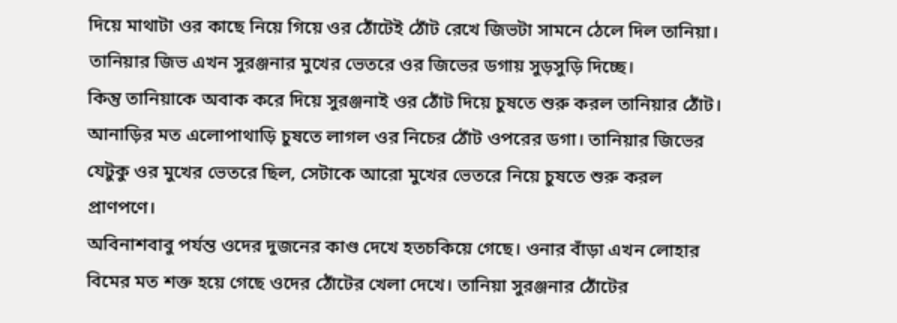দিয়ে মাথাটা ওর কাছে নিয়ে গিয়ে ওর ঠোঁটেই ঠোঁট রেখে জিভটা সামনে ঠেলে দিল তানিয়া। তানিয়ার জিভ এখন সুরঞ্জনার মুখের ভেতরে ওর জিভের ডগায় সুড়সুড়ি দিচ্ছে।
কিন্তু তানিয়াকে অবাক করে দিয়ে সুরঞ্জনাই ওর ঠোঁট দিয়ে চুষতে শুরু করল তানিয়ার ঠোঁট। আনাড়ির মত এলোপাথাড়ি চুষতে লাগল ওর নিচের ঠোঁট ওপরের ডগা। তানিয়ার জিভের যেটুকু ওর মুখের ভেতরে ছিল, সেটাকে আরো মুখের ভেতরে নিয়ে চুষতে শুরু করল প্রাণপণে।
অবিনাশবাবু পর্যন্ত ওদের দুজনের কাণ্ড দেখে হতচকিয়ে গেছে। ওনার বাঁড়া এখন লোহার বিমের মত শক্ত হয়ে গেছে ওদের ঠোঁটের খেলা দেখে। তানিয়া সুরঞ্জনার ঠোঁটের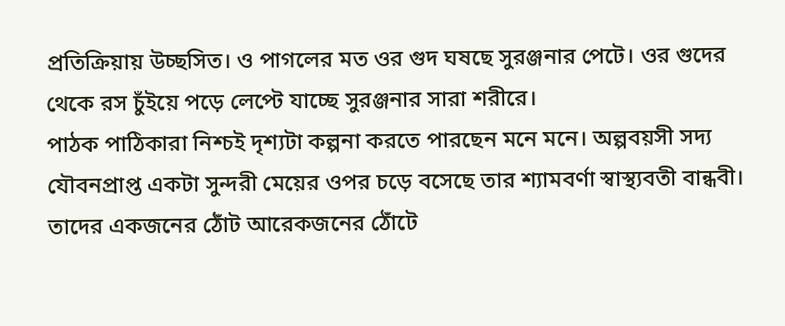প্রতিক্রিয়ায় উচ্ছসিত। ও পাগলের মত ওর গুদ ঘষছে সুরঞ্জনার পেটে। ওর গুদের থেকে রস চুঁইয়ে পড়ে লেপ্টে যাচ্ছে সুরঞ্জনার সারা শরীরে।
পাঠক পাঠিকারা নিশ্চই দৃশ্যটা কল্পনা করতে পারছেন মনে মনে। অল্পবয়সী সদ্য যৌবনপ্রাপ্ত একটা সুন্দরী মেয়ের ওপর চড়ে বসেছে তার শ্যামবর্ণা স্বাস্থ্যবতী বান্ধবী। তাদের একজনের ঠোঁট আরেকজনের ঠোঁটে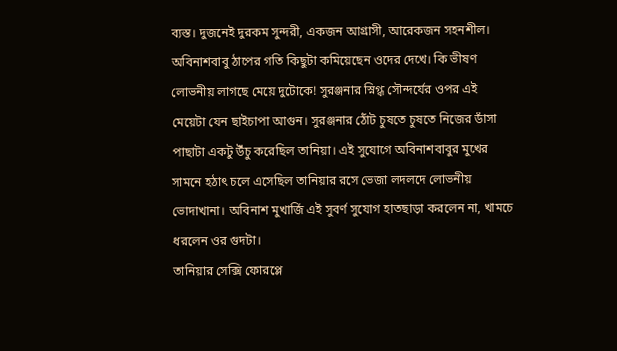ব্যস্ত। দুজনেই দুরকম সুন্দরী, একজন আগ্রাসী, আরেকজন সহনশীল। অবিনাশবাবু ঠাপের গতি কিছুটা কমিয়েছেন ওদের দেখে। কি ভীষণ লোভনীয় লাগছে মেয়ে দুটোকে! সুরঞ্জনার স্নিগ্ধ সৌন্দর্যের ওপর এই মেয়েটা যেন ছাইচাপা আগুন। সুরঞ্জনার ঠোঁট চুষতে চুষতে নিজের ডাঁসা পাছাটা একটু উঁচু করেছিল তানিয়া। এই সুযোগে অবিনাশবাবুর মুখের সামনে হঠাৎ চলে এসেছিল তানিয়ার রসে ভেজা লদলদে লোভনীয় ভোদাখানা। অবিনাশ মুখার্জি এই সুবর্ণ সুযোগ হাতছাড়া করলেন না, খামচে ধরলেন ওর গুদটা।
তানিয়ার সেক্সি ফোরপ্লে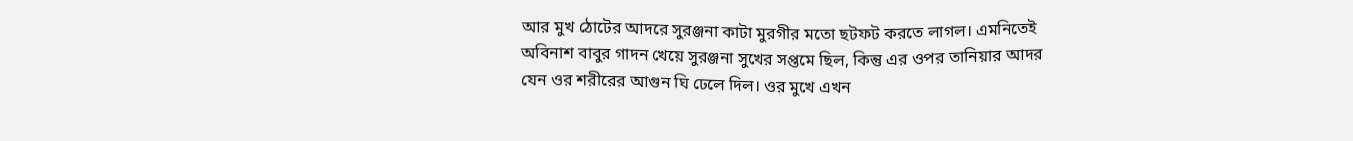আর মুখ ঠোটের আদরে সুরঞ্জনা কাটা মুরগীর মতো ছটফট করতে লাগল। এমনিতেই অবিনাশ বাবুর গাদন খেয়ে সুরঞ্জনা সুখের সপ্তমে ছিল, কিন্তু এর ওপর তানিয়ার আদর যেন ওর শরীরের আগুন ঘি ঢেলে দিল। ওর মুখে এখন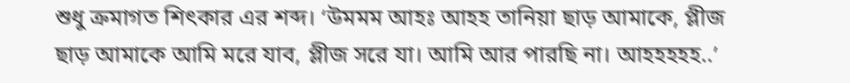শুধু ক্রমাগত শিৎকার এর শব্দ। ‘উমমম আহঃ আহহ তানিয়া ছাড় আমাকে, প্লীজ ছাড় আমাকে আমি মরে যাব, প্লীজ সরে যা। আমি আর পারছি না। আহহহহহ..’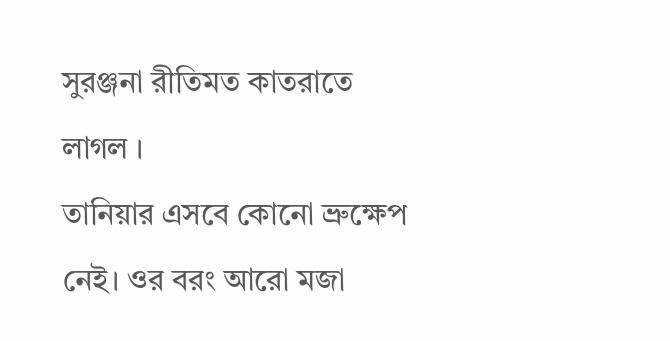সুরঞ্জনা রীতিমত কাতরাতে লাগল ।
তানিয়ার এসবে কোনো ভ্রুক্ষেপ নেই। ওর বরং আরো মজা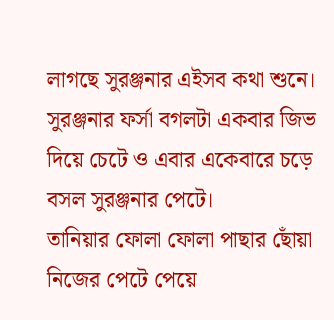লাগছে সুরঞ্জনার এইসব কথা শুনে। সুরঞ্জনার ফর্সা বগলটা একবার জিভ দিয়ে চেটে ও এবার একেবারে চড়ে বসল সুরঞ্জনার পেটে।
তানিয়ার ফোলা ফোলা পাছার ছোঁয়া নিজের পেটে পেয়ে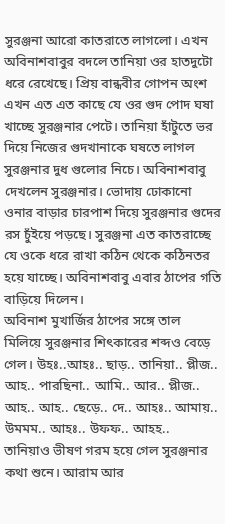সুরঞ্জনা আরো কাতরাতে লাগলো। এখন অবিনাশবাবুর বদলে তানিয়া ওর হাতদুটো ধরে রেখেছে। প্রিয় বান্ধবীর গোপন অংশ এখন এত এত কাছে যে ওর গুদ পোদ ঘষা খাচ্ছে সুরঞ্জনার পেটে। তানিয়া হাঁটুতে ভর দিয়ে নিজের গুদখানাকে ঘষতে লাগল সুরঞ্জনার দুধ গুলোর নিচে। অবিনাশবাবু দেখলেন সুরঞ্জনার। ভোদায় ঢোকানো ওনার বাড়ার চারপাশ দিয়ে সুরঞ্জনার গুদের রস চুঁইয়ে পড়ছে। সুরঞ্জনা এত কাতরাচ্ছে যে ওকে ধরে রাখা কঠিন থেকে কঠিনতর হয়ে যাচ্ছে। অবিনাশবাবু এবার ঠাপের গতি বাড়িয়ে দিলেন।
অবিনাশ মুখার্জির ঠাপের সঙ্গে তাল মিলিয়ে সুরঞ্জনার শিৎকারের শব্দও বেড়ে গেল। উহঃ..আহঃ.. ছাড়.. তানিয়া.. প্লীজ.. আহ.. পারছিনা.. আমি.. আর.. প্লীজ.. আহ.. আহ.. ছেড়ে.. দে.. আহঃ.. আমায়.. উমমম.. আহঃ.. উফফ.. আহহ..
তানিয়াও ভীষণ গরম হয়ে গেল সুরঞ্জনার কথা শুনে। আরাম আর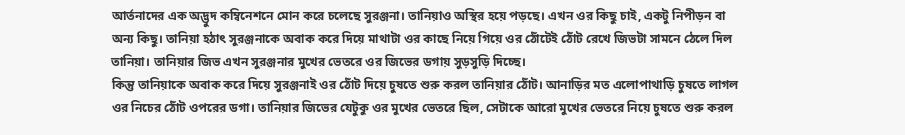আর্তনাদের এক অদ্ভুদ কম্বিনেশনে মোন করে চলেছে সুরঞ্জনা। তানিয়াও অস্থির হয়ে পড়ছে। এখন ওর কিছু চাই, একটু নিপীড়ন বা অন্য কিছু। তানিয়া হঠাৎ সুরঞ্জনাকে অবাক করে দিয়ে মাথাটা ওর কাছে নিয়ে গিয়ে ওর ঠোঁটেই ঠোঁট রেখে জিভটা সামনে ঠেলে দিল তানিয়া। তানিয়ার জিভ এখন সুরঞ্জনার মুখের ভেতরে ওর জিভের ডগায় সুড়সুড়ি দিচ্ছে।
কিন্তু তানিয়াকে অবাক করে দিয়ে সুরঞ্জনাই ওর ঠোঁট দিয়ে চুষতে শুরু করল তানিয়ার ঠোঁট। আনাড়ির মত এলোপাথাড়ি চুষতে লাগল ওর নিচের ঠোঁট ওপরের ডগা। তানিয়ার জিভের যেটুকু ওর মুখের ভেতরে ছিল, সেটাকে আরো মুখের ভেতরে নিয়ে চুষতে শুরু করল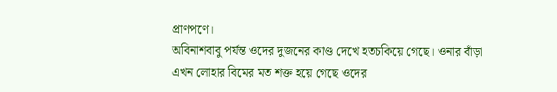প্রাণপণে।
অবিনাশবাবু পর্যন্ত ওদের দুজনের কাণ্ড দেখে হতচকিয়ে গেছে। ওনার বাঁড়া এখন লোহার বিমের মত শক্ত হয়ে গেছে ওদের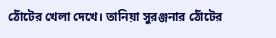ঠোঁটের খেলা দেখে। তানিয়া সুরঞ্জনার ঠোঁটের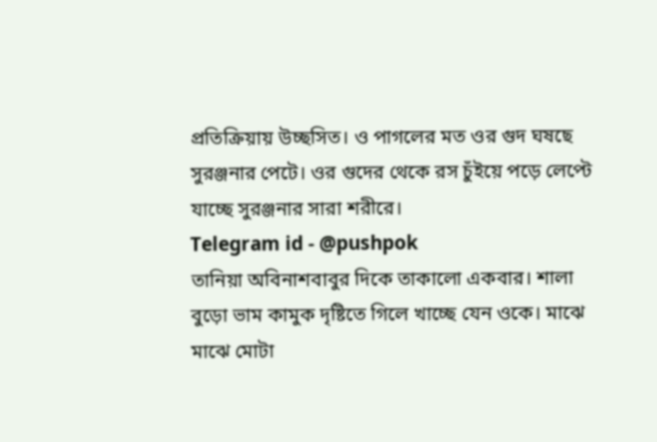প্রতিক্রিয়ায় উচ্ছসিত। ও পাগলের মত ওর গুদ ঘষছে সুরঞ্জনার পেটে। ওর গুদের থেকে রস চুঁইয়ে পড়ে লেপ্টে যাচ্ছে সুরঞ্জনার সারা শরীরে।
Telegram id - @pushpok
তানিয়া অবিনাশবাবুর দিকে তাকালো একবার। শালা বুড়ো ভাম কামুক দৃষ্টিতে গিলে খাচ্ছে যেন ওকে। মাঝে মাঝে মোটা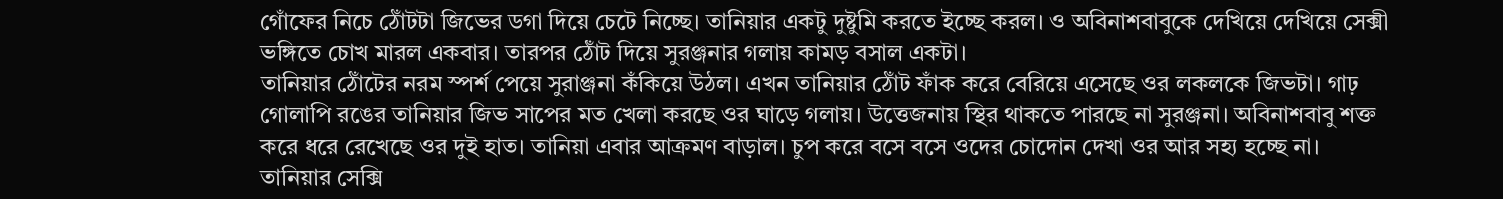গোঁফের নিচে ঠোঁটটা জিভের ডগা দিয়ে চেটে নিচ্ছে। তানিয়ার একটু দুষ্টুমি করতে ইচ্ছে করল। ও অবিনাশবাবুকে দেখিয়ে দেখিয়ে সেক্সী ভঙ্গিতে চোখ মারল একবার। তারপর ঠোঁট দিয়ে সুরঞ্জনার গলায় কামড় বসাল একটা।
তানিয়ার ঠোঁটের নরম স্পর্শ পেয়ে সুরাঞ্জনা কঁকিয়ে উঠল। এখন তানিয়ার ঠোঁট ফাঁক করে বেরিয়ে এসেছে ওর লকলকে জিভটা। গাঢ় গোলাপি রঙের তানিয়ার জিভ সাপের মত খেলা করছে ওর ঘাড়ে গলায়। উত্তেজনায় স্থির থাকতে পারছে না সুরঞ্জনা। অবিনাশবাবু শক্ত করে ধরে রেখেছে ওর দুই হাত। তানিয়া এবার আক্রমণ বাড়াল। চুপ করে বসে বসে ওদের চোদোন দেখা ওর আর সহ্য হচ্ছে না।
তানিয়ার সেক্সি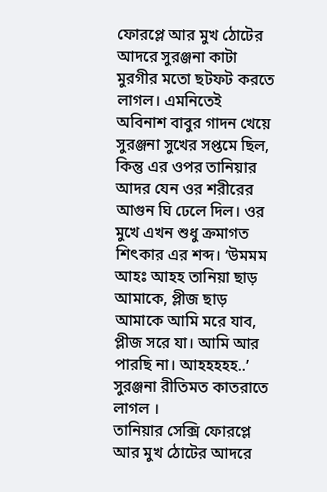ফোরপ্লে আর মুখ ঠোটের আদরে সুরঞ্জনা কাটা মুরগীর মতো ছটফট করতে লাগল। এমনিতেই অবিনাশ বাবুর গাদন খেয়ে সুরঞ্জনা সুখের সপ্তমে ছিল, কিন্তু এর ওপর তানিয়ার আদর যেন ওর শরীরের আগুন ঘি ঢেলে দিল। ওর মুখে এখন শুধু ক্রমাগত শিৎকার এর শব্দ। ‘উমমম আহঃ আহহ তানিয়া ছাড় আমাকে, প্লীজ ছাড় আমাকে আমি মরে যাব, প্লীজ সরে যা। আমি আর পারছি না। আহহহহহ..’ সুরঞ্জনা রীতিমত কাতরাতে লাগল ।
তানিয়ার সেক্সি ফোরপ্লে আর মুখ ঠোটের আদরে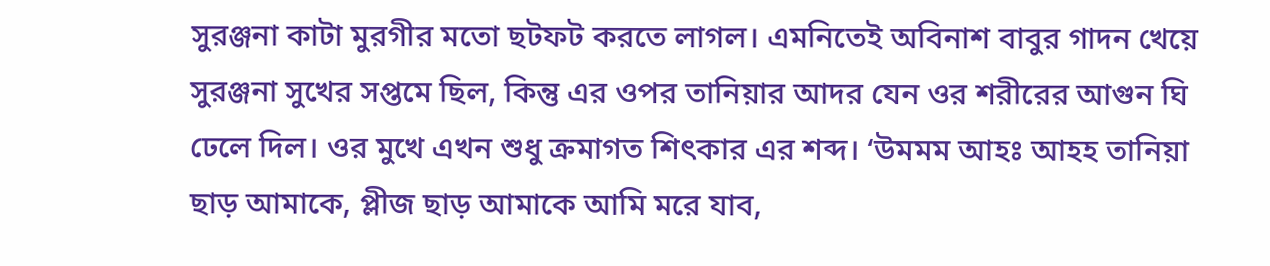সুরঞ্জনা কাটা মুরগীর মতো ছটফট করতে লাগল। এমনিতেই অবিনাশ বাবুর গাদন খেয়ে সুরঞ্জনা সুখের সপ্তমে ছিল, কিন্তু এর ওপর তানিয়ার আদর যেন ওর শরীরের আগুন ঘি ঢেলে দিল। ওর মুখে এখন শুধু ক্রমাগত শিৎকার এর শব্দ। ‘উমমম আহঃ আহহ তানিয়া ছাড় আমাকে, প্লীজ ছাড় আমাকে আমি মরে যাব,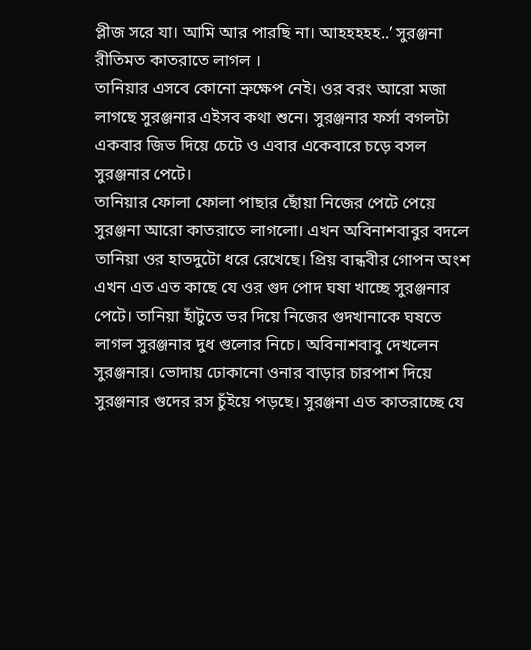প্লীজ সরে যা। আমি আর পারছি না। আহহহহহ..’ সুরঞ্জনা রীতিমত কাতরাতে লাগল ।
তানিয়ার এসবে কোনো ভ্রুক্ষেপ নেই। ওর বরং আরো মজা লাগছে সুরঞ্জনার এইসব কথা শুনে। সুরঞ্জনার ফর্সা বগলটা একবার জিভ দিয়ে চেটে ও এবার একেবারে চড়ে বসল সুরঞ্জনার পেটে।
তানিয়ার ফোলা ফোলা পাছার ছোঁয়া নিজের পেটে পেয়ে সুরঞ্জনা আরো কাতরাতে লাগলো। এখন অবিনাশবাবুর বদলে তানিয়া ওর হাতদুটো ধরে রেখেছে। প্রিয় বান্ধবীর গোপন অংশ এখন এত এত কাছে যে ওর গুদ পোদ ঘষা খাচ্ছে সুরঞ্জনার পেটে। তানিয়া হাঁটুতে ভর দিয়ে নিজের গুদখানাকে ঘষতে লাগল সুরঞ্জনার দুধ গুলোর নিচে। অবিনাশবাবু দেখলেন সুরঞ্জনার। ভোদায় ঢোকানো ওনার বাড়ার চারপাশ দিয়ে সুরঞ্জনার গুদের রস চুঁইয়ে পড়ছে। সুরঞ্জনা এত কাতরাচ্ছে যে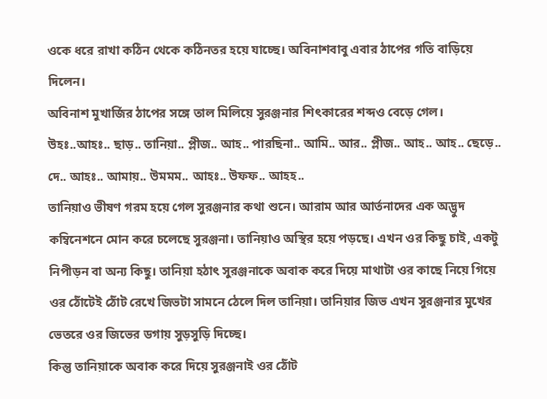ওকে ধরে রাখা কঠিন থেকে কঠিনতর হয়ে যাচ্ছে। অবিনাশবাবু এবার ঠাপের গতি বাড়িয়ে দিলেন।
অবিনাশ মুখার্জির ঠাপের সঙ্গে তাল মিলিয়ে সুরঞ্জনার শিৎকারের শব্দও বেড়ে গেল। উহঃ..আহঃ.. ছাড়.. তানিয়া.. প্লীজ.. আহ.. পারছিনা.. আমি.. আর.. প্লীজ.. আহ.. আহ.. ছেড়ে.. দে.. আহঃ.. আমায়.. উমমম.. আহঃ.. উফফ.. আহহ..
তানিয়াও ভীষণ গরম হয়ে গেল সুরঞ্জনার কথা শুনে। আরাম আর আর্তনাদের এক অদ্ভুদ কম্বিনেশনে মোন করে চলেছে সুরঞ্জনা। তানিয়াও অস্থির হয়ে পড়ছে। এখন ওর কিছু চাই, একটু নিপীড়ন বা অন্য কিছু। তানিয়া হঠাৎ সুরঞ্জনাকে অবাক করে দিয়ে মাথাটা ওর কাছে নিয়ে গিয়ে ওর ঠোঁটেই ঠোঁট রেখে জিভটা সামনে ঠেলে দিল তানিয়া। তানিয়ার জিভ এখন সুরঞ্জনার মুখের ভেতরে ওর জিভের ডগায় সুড়সুড়ি দিচ্ছে।
কিন্তু তানিয়াকে অবাক করে দিয়ে সুরঞ্জনাই ওর ঠোঁট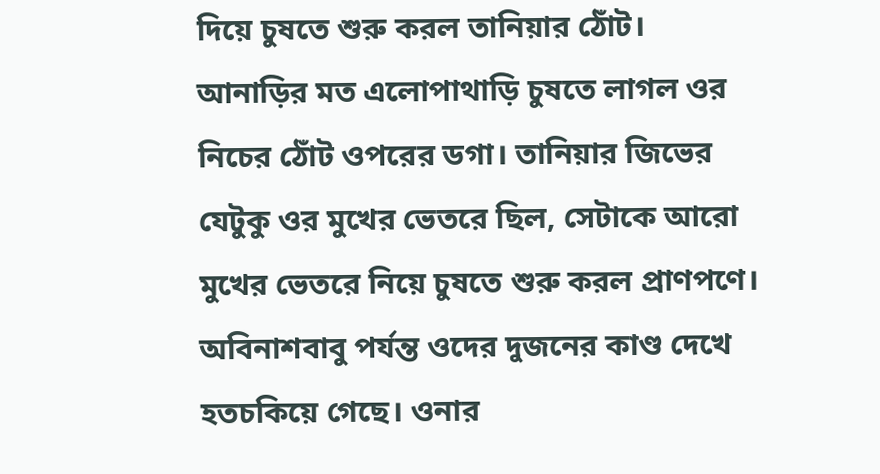দিয়ে চুষতে শুরু করল তানিয়ার ঠোঁট। আনাড়ির মত এলোপাথাড়ি চুষতে লাগল ওর নিচের ঠোঁট ওপরের ডগা। তানিয়ার জিভের যেটুকু ওর মুখের ভেতরে ছিল, সেটাকে আরো মুখের ভেতরে নিয়ে চুষতে শুরু করল প্রাণপণে।
অবিনাশবাবু পর্যন্ত ওদের দুজনের কাণ্ড দেখে হতচকিয়ে গেছে। ওনার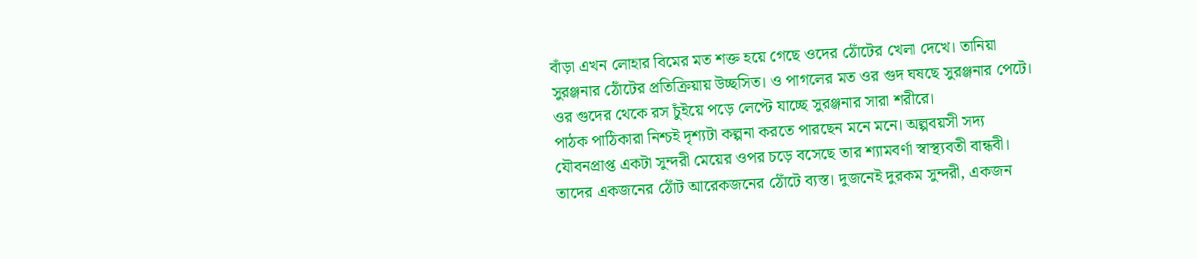বাঁড়া এখন লোহার বিমের মত শক্ত হয়ে গেছে ওদের ঠোঁটের খেলা দেখে। তানিয়া সুরঞ্জনার ঠোঁটের প্রতিক্রিয়ায় উচ্ছসিত। ও পাগলের মত ওর গুদ ঘষছে সুরঞ্জনার পেটে। ওর গুদের থেকে রস চুঁইয়ে পড়ে লেপ্টে যাচ্ছে সুরঞ্জনার সারা শরীরে।
পাঠক পাঠিকারা নিশ্চই দৃশ্যটা কল্পনা করতে পারছেন মনে মনে। অল্পবয়সী সদ্য যৌবনপ্রাপ্ত একটা সুন্দরী মেয়ের ওপর চড়ে বসেছে তার শ্যামবর্ণা স্বাস্থ্যবতী বান্ধবী। তাদের একজনের ঠোঁট আরেকজনের ঠোঁটে ব্যস্ত। দুজনেই দুরকম সুন্দরী, একজন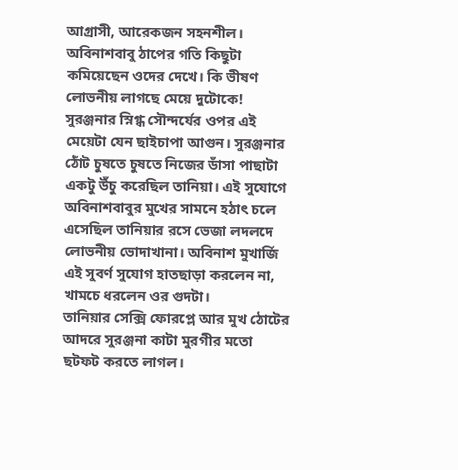আগ্রাসী, আরেকজন সহনশীল। অবিনাশবাবু ঠাপের গতি কিছুটা কমিয়েছেন ওদের দেখে। কি ভীষণ লোভনীয় লাগছে মেয়ে দুটোকে! সুরঞ্জনার স্নিগ্ধ সৌন্দর্যের ওপর এই মেয়েটা যেন ছাইচাপা আগুন। সুরঞ্জনার ঠোঁট চুষতে চুষতে নিজের ডাঁসা পাছাটা একটু উঁচু করেছিল তানিয়া। এই সুযোগে অবিনাশবাবুর মুখের সামনে হঠাৎ চলে এসেছিল তানিয়ার রসে ভেজা লদলদে লোভনীয় ভোদাখানা। অবিনাশ মুখার্জি এই সুবর্ণ সুযোগ হাতছাড়া করলেন না, খামচে ধরলেন ওর গুদটা।
তানিয়ার সেক্সি ফোরপ্লে আর মুখ ঠোটের আদরে সুরঞ্জনা কাটা মুরগীর মতো ছটফট করতে লাগল।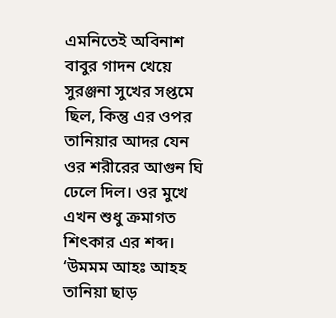এমনিতেই অবিনাশ বাবুর গাদন খেয়ে সুরঞ্জনা সুখের সপ্তমে ছিল, কিন্তু এর ওপর তানিয়ার আদর যেন ওর শরীরের আগুন ঘি ঢেলে দিল। ওর মুখে এখন শুধু ক্রমাগত শিৎকার এর শব্দ। ‘উমমম আহঃ আহহ তানিয়া ছাড়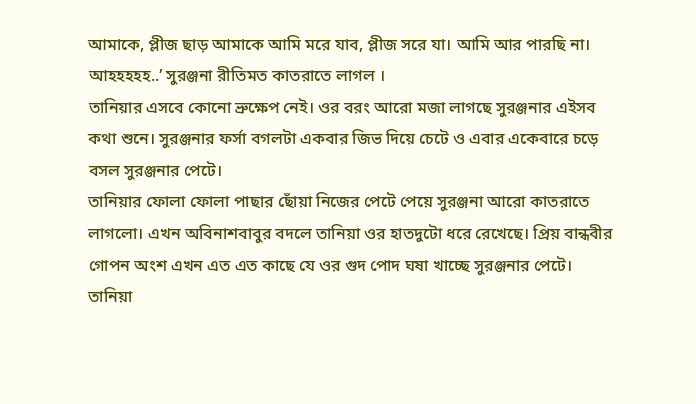আমাকে, প্লীজ ছাড় আমাকে আমি মরে যাব, প্লীজ সরে যা। আমি আর পারছি না। আহহহহহ..’ সুরঞ্জনা রীতিমত কাতরাতে লাগল ।
তানিয়ার এসবে কোনো ভ্রুক্ষেপ নেই। ওর বরং আরো মজা লাগছে সুরঞ্জনার এইসব কথা শুনে। সুরঞ্জনার ফর্সা বগলটা একবার জিভ দিয়ে চেটে ও এবার একেবারে চড়ে বসল সুরঞ্জনার পেটে।
তানিয়ার ফোলা ফোলা পাছার ছোঁয়া নিজের পেটে পেয়ে সুরঞ্জনা আরো কাতরাতে লাগলো। এখন অবিনাশবাবুর বদলে তানিয়া ওর হাতদুটো ধরে রেখেছে। প্রিয় বান্ধবীর গোপন অংশ এখন এত এত কাছে যে ওর গুদ পোদ ঘষা খাচ্ছে সুরঞ্জনার পেটে। তানিয়া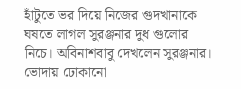হাঁটুতে ভর দিয়ে নিজের গুদখানাকে ঘষতে লাগল সুরঞ্জনার দুধ গুলোর নিচে। অবিনাশবাবু দেখলেন সুরঞ্জনার। ভোদায় ঢোকানো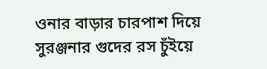ওনার বাড়ার চারপাশ দিয়ে সুরঞ্জনার গুদের রস চুঁইয়ে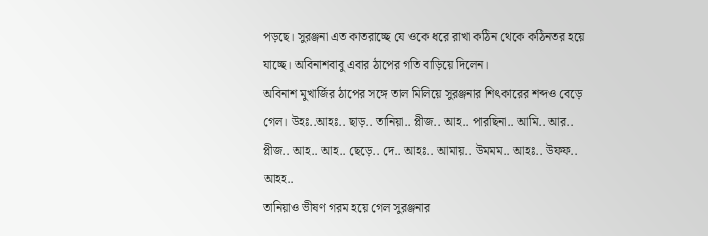পড়ছে। সুরঞ্জনা এত কাতরাচ্ছে যে ওকে ধরে রাখা কঠিন থেকে কঠিনতর হয়ে যাচ্ছে। অবিনাশবাবু এবার ঠাপের গতি বাড়িয়ে দিলেন।
অবিনাশ মুখার্জির ঠাপের সঙ্গে তাল মিলিয়ে সুরঞ্জনার শিৎকারের শব্দও বেড়ে গেল। উহঃ..আহঃ.. ছাড়.. তানিয়া.. প্লীজ.. আহ.. পারছিনা.. আমি.. আর.. প্লীজ.. আহ.. আহ.. ছেড়ে.. দে.. আহঃ.. আমায়.. উমমম.. আহঃ.. উফফ.. আহহ..
তানিয়াও ভীষণ গরম হয়ে গেল সুরঞ্জনার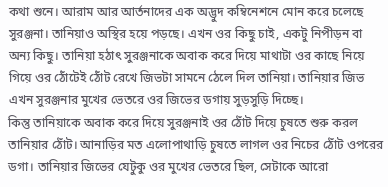কথা শুনে। আরাম আর আর্তনাদের এক অদ্ভুদ কম্বিনেশনে মোন করে চলেছে সুরঞ্জনা। তানিয়াও অস্থির হয়ে পড়ছে। এখন ওর কিছু চাই, একটু নিপীড়ন বা অন্য কিছু। তানিয়া হঠাৎ সুরঞ্জনাকে অবাক করে দিয়ে মাথাটা ওর কাছে নিয়ে গিয়ে ওর ঠোঁটেই ঠোঁট রেখে জিভটা সামনে ঠেলে দিল তানিয়া। তানিয়ার জিভ এখন সুরঞ্জনার মুখের ভেতরে ওর জিভের ডগায় সুড়সুড়ি দিচ্ছে।
কিন্তু তানিয়াকে অবাক করে দিয়ে সুরঞ্জনাই ওর ঠোঁট দিয়ে চুষতে শুরু করল তানিয়ার ঠোঁট। আনাড়ির মত এলোপাথাড়ি চুষতে লাগল ওর নিচের ঠোঁট ওপরের ডগা। তানিয়ার জিভের যেটুকু ওর মুখের ভেতরে ছিল, সেটাকে আরো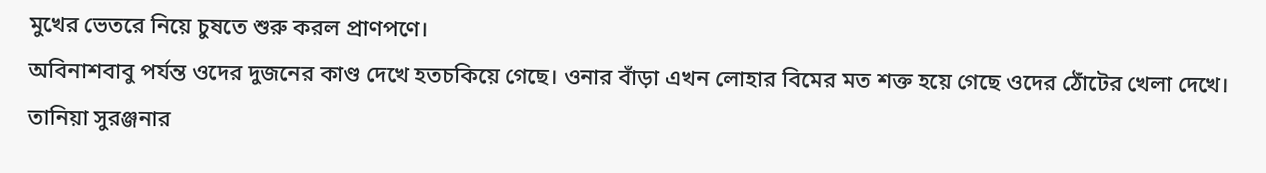মুখের ভেতরে নিয়ে চুষতে শুরু করল প্রাণপণে।
অবিনাশবাবু পর্যন্ত ওদের দুজনের কাণ্ড দেখে হতচকিয়ে গেছে। ওনার বাঁড়া এখন লোহার বিমের মত শক্ত হয়ে গেছে ওদের ঠোঁটের খেলা দেখে। তানিয়া সুরঞ্জনার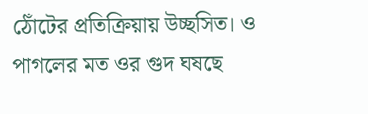ঠোঁটের প্রতিক্রিয়ায় উচ্ছসিত। ও পাগলের মত ওর গুদ ঘষছে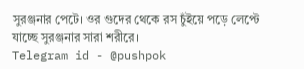সুরঞ্জনার পেটে। ওর গুদের থেকে রস চুঁইয়ে পড়ে লেপ্টে যাচ্ছে সুরঞ্জনার সারা শরীরে।
Telegram id - @pushpok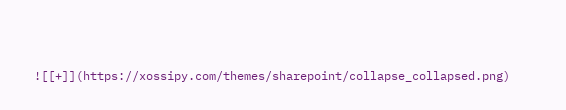![[+]](https://xossipy.com/themes/sharepoint/collapse_collapsed.png)